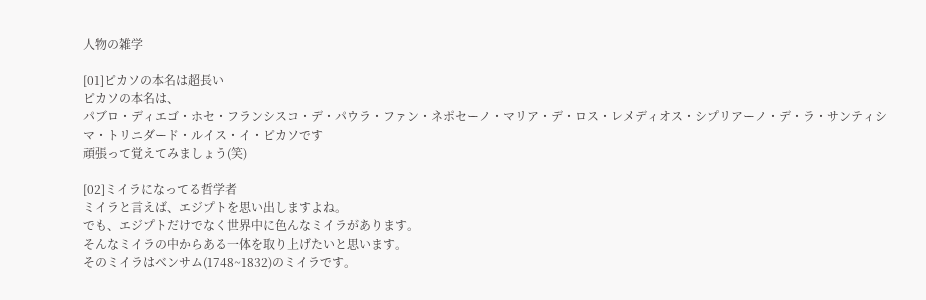人物の雑学

[01]ピカソの本名は超長い
ピカソの本名は、
パブロ・ディエゴ・ホセ・フランシスコ・デ・パウラ・ファン・ネポセーノ・マリア・デ・ロス・レメディオス・シプリアーノ・デ・ラ・サンティシマ・トリニダード・ルイス・イ・ピカソです
頑張って覚えてみましょう(笑)

[02]ミイラになってる哲学者
ミイラと言えば、エジプトを思い出しますよね。
でも、エジプトだけでなく世界中に色んなミイラがあります。
そんなミイラの中からある一体を取り上げたいと思います。
そのミイラはベンサム(1748~1832)のミイラです。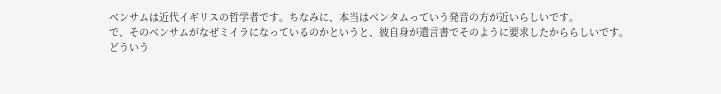ベンサムは近代イギリスの哲学者です。ちなみに、本当はベンタムっていう発音の方が近いらしいです。
で、そのベンサムがなぜミイラになっているのかというと、彼自身が遺言書でそのように要求したかららしいです。
どういう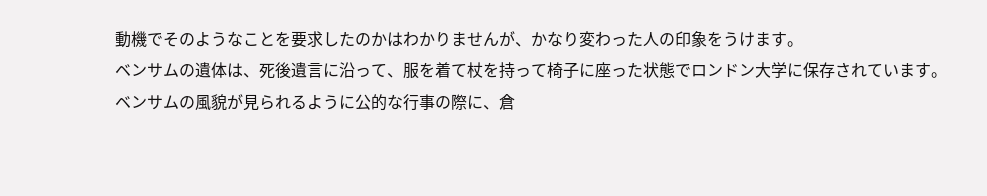動機でそのようなことを要求したのかはわかりませんが、かなり変わった人の印象をうけます。
ベンサムの遺体は、死後遺言に沿って、服を着て杖を持って椅子に座った状態でロンドン大学に保存されています。
ベンサムの風貌が見られるように公的な行事の際に、倉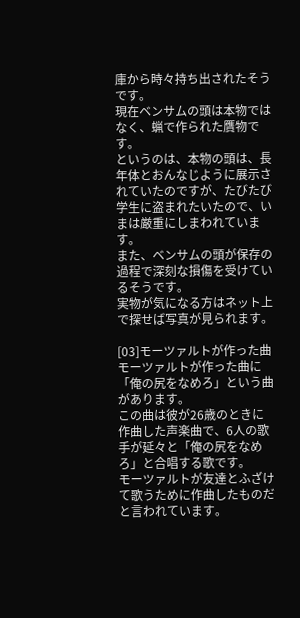庫から時々持ち出されたそうです。
現在ベンサムの頭は本物ではなく、蝋で作られた贋物です。
というのは、本物の頭は、長年体とおんなじように展示されていたのですが、たびたび学生に盗まれたいたので、いまは厳重にしまわれています。
また、ベンサムの頭が保存の過程で深刻な損傷を受けているそうです。
実物が気になる方はネット上で探せば写真が見られます。

[03]モーツァルトが作った曲
モーツァルトが作った曲に「俺の尻をなめろ」という曲があります。
この曲は彼が26歳のときに作曲した声楽曲で、6人の歌手が延々と「俺の尻をなめろ」と合唱する歌です。
モーツァルトが友達とふざけて歌うために作曲したものだと言われています。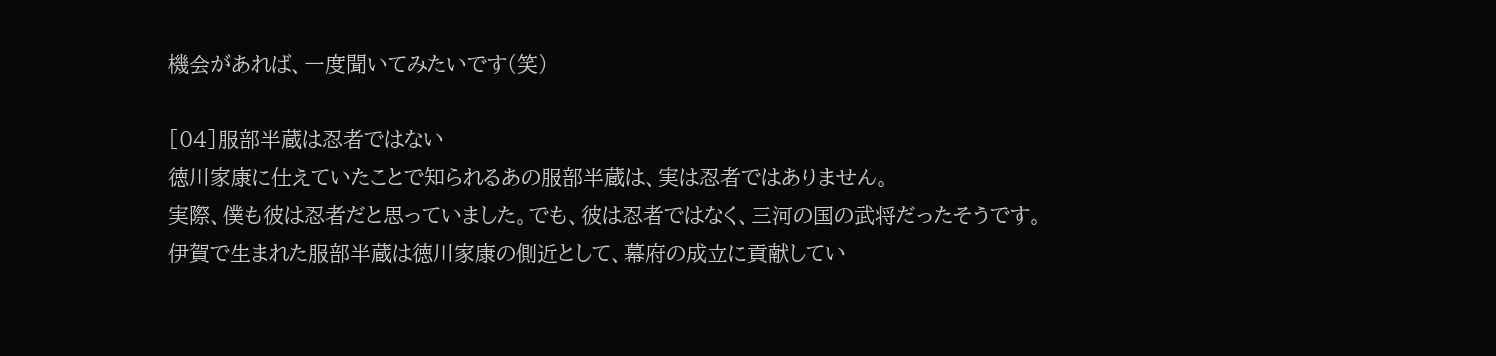機会があれば、一度聞いてみたいです(笑)

[04]服部半蔵は忍者ではない
徳川家康に仕えていたことで知られるあの服部半蔵は、実は忍者ではありません。
実際、僕も彼は忍者だと思っていました。でも、彼は忍者ではなく、三河の国の武将だったそうです。
伊賀で生まれた服部半蔵は徳川家康の側近として、幕府の成立に貢献してい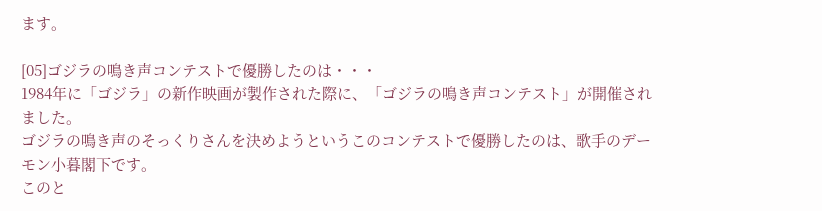ます。

[05]ゴジラの鳴き声コンテストで優勝したのは・・・
1984年に「ゴジラ」の新作映画が製作された際に、「ゴジラの鳴き声コンテスト」が開催されました。
ゴジラの鳴き声のそっくりさんを決めようというこのコンテストで優勝したのは、歌手のデーモン小暮閣下です。
このと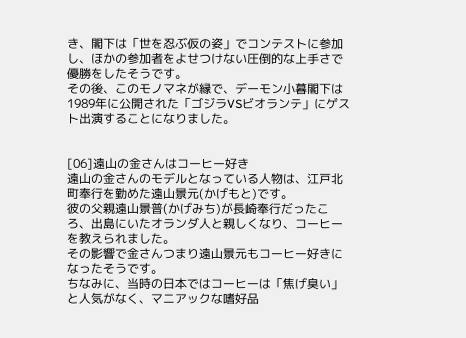き、閣下は「世を忍ぶ仮の姿」でコンテストに参加し、ほかの参加者をよせつけない圧倒的な上手さで優勝をしたそうです。
その後、このモノマネが縁で、デーモン小暮閣下は1989年に公開された「ゴジラVSビオランテ」にゲスト出演することになりました。


[06]遠山の金さんはコーヒー好き
遠山の金さんのモデルとなっている人物は、江戸北町奉行を勤めた遠山景元(かげもと)です。
彼の父親遠山景普(かげみち)が長崎奉行だったころ、出島にいたオランダ人と親しくなり、コーヒーを教えられました。
その影響で金さんつまり遠山景元もコーヒー好きになったそうです。
ちなみに、当時の日本ではコーヒーは「焦げ臭い」と人気がなく、マニアックな嗜好品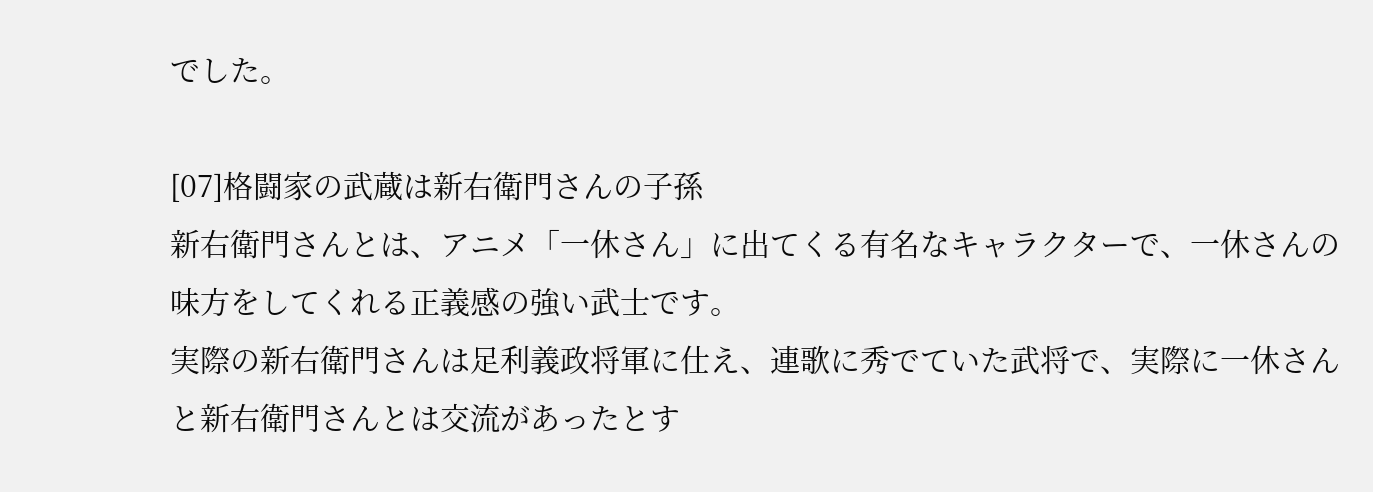でした。

[07]格闘家の武蔵は新右衛門さんの子孫
新右衛門さんとは、アニメ「一休さん」に出てくる有名なキャラクターで、一休さんの味方をしてくれる正義感の強い武士です。
実際の新右衛門さんは足利義政将軍に仕え、連歌に秀でていた武将で、実際に一休さんと新右衛門さんとは交流があったとす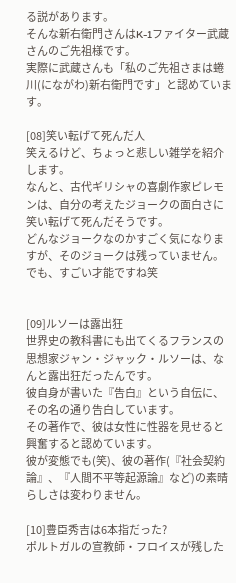る説があります。
そんな新右衛門さんはK-1ファイター武蔵さんのご先祖様です。
実際に武蔵さんも「私のご先祖さまは蜷川(にながわ)新右衛門です」と認めています。

[08]笑い転げて死んだ人
笑えるけど、ちょっと悲しい雑学を紹介します。
なんと、古代ギリシャの喜劇作家ピレモンは、自分の考えたジョークの面白さに笑い転げて死んだそうです。
どんなジョークなのかすごく気になりますが、そのジョークは残っていません。
でも、すごい才能ですね笑


[09]ルソーは露出狂
世界史の教科書にも出てくるフランスの思想家ジャン・ジャック・ルソーは、なんと露出狂だったんです。
彼自身が書いた『告白』という自伝に、その名の通り告白しています。
その著作で、彼は女性に性器を見せると興奮すると認めています。
彼が変態でも(笑)、彼の著作(『社会契約論』、『人間不平等起源論』など)の素晴らしさは変わりません。

[10]豊臣秀吉は6本指だった?
ポルトガルの宣教師・フロイスが残した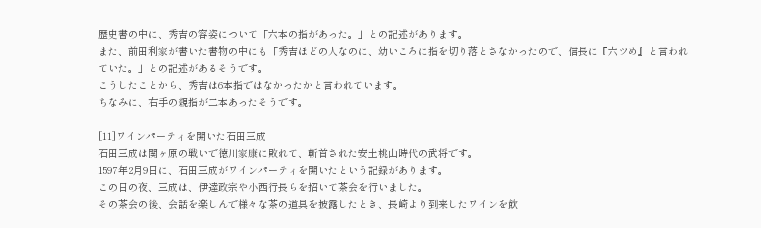歴史書の中に、秀吉の容姿について「六本の指があった。」との記述があります。
また、前田利家が書いた書物の中にも「秀吉ほどの人なのに、幼いころに指を切り落とさなかったので、信長に『六ツめ』と言われていた。」との記述があるそうです。
こうしたことから、秀吉は6本指ではなかったかと言われています。
ちなみに、右手の親指が二本あったそうです。

[11]ワインパーティを開いた石田三成
石田三成は関ヶ原の戦いで徳川家康に敗れて、斬首された安土桃山時代の武将です。
1597年2月9日に、石田三成がワインパーティを開いたという記録があります。
この日の夜、三成は、伊達政宗や小西行長らを招いて茶会を行いました。
その茶会の後、会話を楽しんで様々な茶の道具を披露したとき、長崎より到来したワインを飲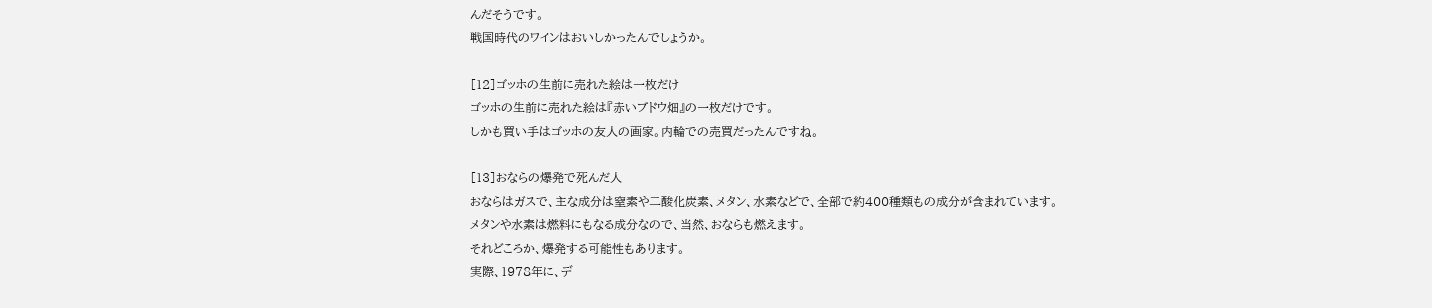んだそうです。
戦国時代のワインはおいしかったんでしょうか。

[12]ゴッホの生前に売れた絵は一枚だけ
ゴッホの生前に売れた絵は『赤いブドウ畑』の一枚だけです。
しかも買い手はゴッホの友人の画家。内輪での売買だったんですね。

[13]おならの爆発で死んだ人
おならはガスで、主な成分は窒素や二酸化炭素、メタン、水素などで、全部で約400種類もの成分が含まれています。
メタンや水素は燃料にもなる成分なので、当然、おならも燃えます。
それどころか、爆発する可能性もあります。
実際、1978年に、デ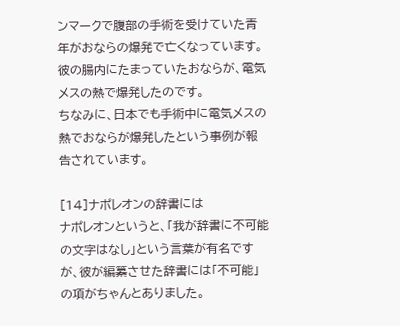ンマークで腹部の手術を受けていた青年がおならの爆発で亡くなっています。
彼の腸内にたまっていたおならが、電気メスの熱で爆発したのです。
ちなみに、日本でも手術中に電気メスの熱でおならが爆発したという事例が報告されています。

[14]ナポレオンの辞書には
ナポレオンというと、「我が辞書に不可能の文字はなし」という言葉が有名ですが、彼が編纂させた辞書には「不可能」の項がちゃんとありました。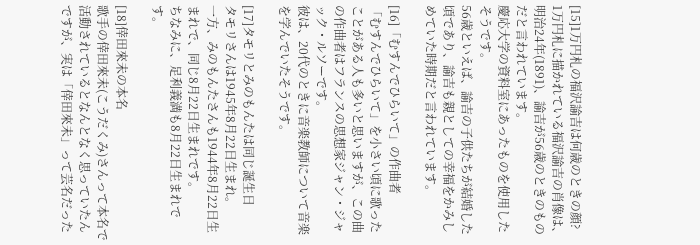[15]1万円札の福沢諭吉は何歳のときの顔?
1万円札に描かれている福沢諭吉の肖像は、明治24年(1891)、諭吉が56歳のときのものだと言われています。
慶応大学の資料室にあったものを使用したそうです。
56歳といえば、諭吉の子供たちが結婚した頃であり、諭吉も親としての幸福をかみしめていた時期だと言われています。

[16]「むすんでひらいて」の作曲者
「むすんでひらいて」を小さい頃に歌ったことがある人も多いと思いますが、この曲の作曲者はフランスの思想家ジャン・ジャック・ルソーです。
彼は、20代のときに音楽教師について音楽を学んでいたそうです。

[17]タモリとみのもんたは同じ誕生日
タモリさんは1945年8月22日生まれ。
一方、みのもんたさんも1944年8月22日生まれで、同じ8月22日生まれです。
ちなみに、足利義満も8月22日生まれです。

[18]倖田來未の本名
歌手の倖田來未(こうだくみ)さんって本名で活動されているとなんとなく思っていたんですが、実は「倖田來未」って芸名だった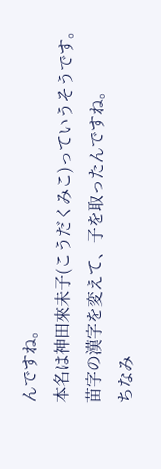んですね。
本名は神田來未子(こうだくみこ)っていうそうです。
苗字の漢字を変えて、子を取ったんですね。
ちなみ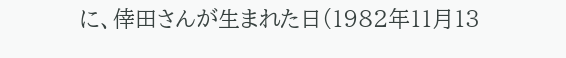に、倖田さんが生まれた日(1982年11月13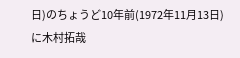日)のちょうど10年前(1972年11月13日)に木村拓哉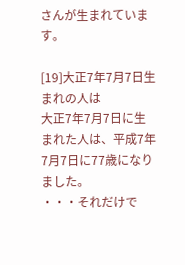さんが生まれています。

[19]大正7年7月7日生まれの人は
大正7年7月7日に生まれた人は、平成7年7月7日に77歳になりました。
・・・それだけで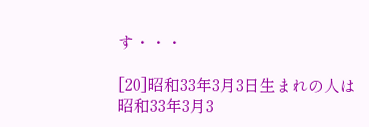す・・・

[20]昭和33年3月3日生まれの人は
昭和33年3月3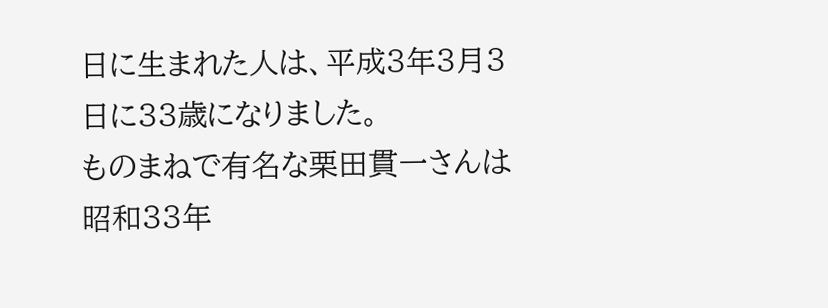日に生まれた人は、平成3年3月3日に33歳になりました。
ものまねで有名な栗田貫一さんは昭和33年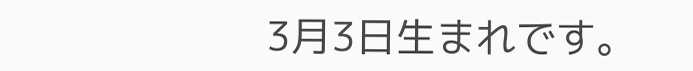3月3日生まれです。